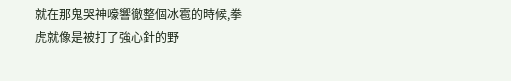就在那鬼哭神嚎響徹整個冰雹的時候,拳虎就像是被打了強心針的野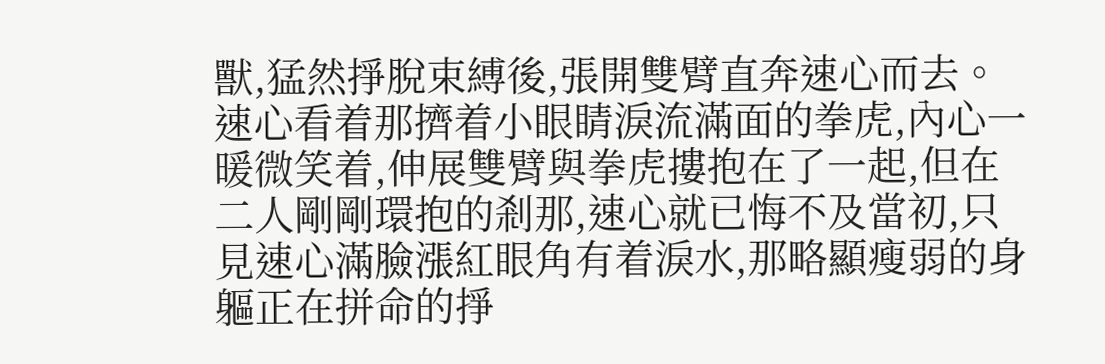獸,猛然掙脫束縛後,張開雙臂直奔速心而去。
速心看着那擠着小眼睛淚流滿面的拳虎,內心一暖微笑着,伸展雙臂與拳虎摟抱在了一起,但在二人剛剛環抱的剎那,速心就已悔不及當初,只見速心滿臉漲紅眼角有着淚水,那略顯瘦弱的身軀正在拼命的掙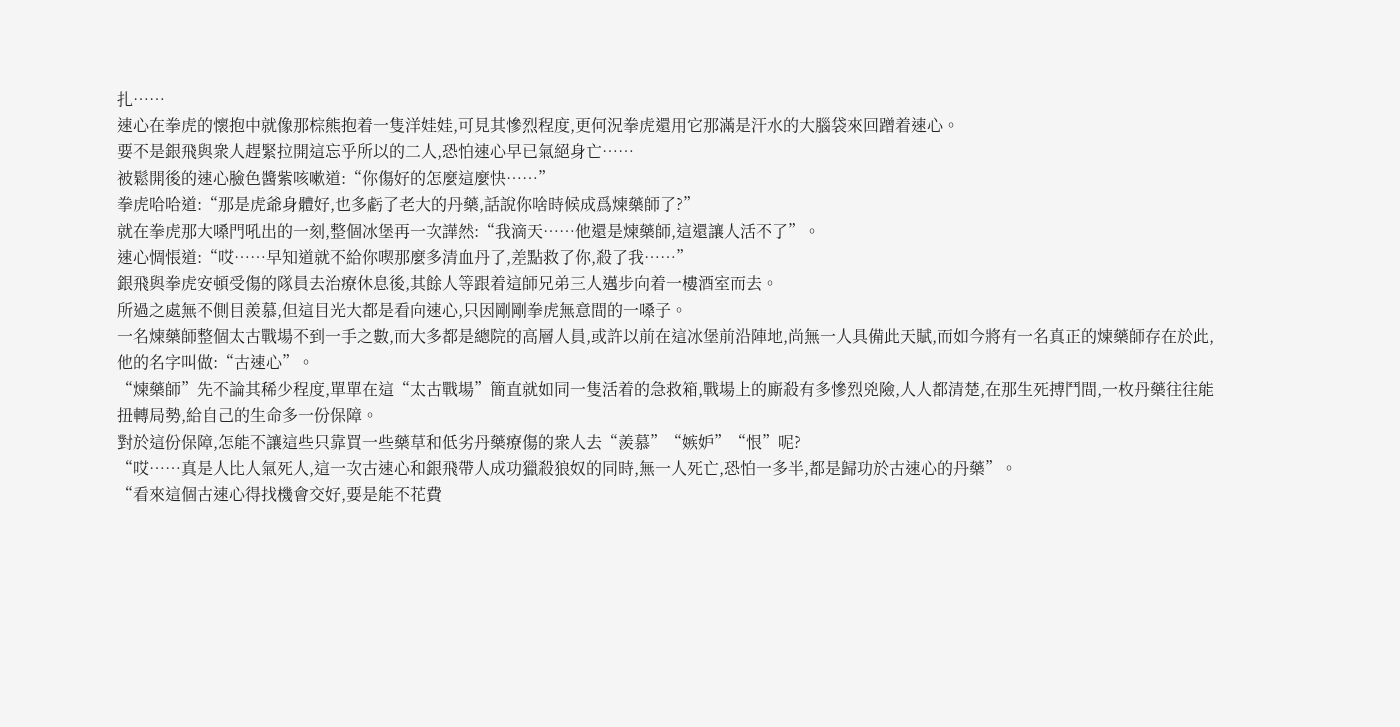扎……
速心在拳虎的懷抱中就像那棕熊抱着一隻洋娃娃,可見其慘烈程度,更何況拳虎還用它那滿是汗水的大腦袋來回蹭着速心。
要不是銀飛與衆人趕緊拉開這忘乎所以的二人,恐怕速心早已氣絕身亡……
被鬆開後的速心臉色醬紫咳嗽道:“你傷好的怎麼這麼快……”
拳虎哈哈道:“那是虎爺身體好,也多虧了老大的丹藥,話說你啥時候成爲煉藥師了?”
就在拳虎那大嗓門吼出的一刻,整個冰堡再一次譁然:“我滴天……他還是煉藥師,這還讓人活不了”。
速心惆悵道:“哎……早知道就不給你喫那麼多清血丹了,差點救了你,殺了我……”
銀飛與拳虎安頓受傷的隊員去治療休息後,其餘人等跟着這師兄弟三人邁步向着一樓酒室而去。
所過之處無不側目羨慕,但這目光大都是看向速心,只因剛剛拳虎無意間的一嗓子。
一名煉藥師整個太古戰場不到一手之數,而大多都是總院的高層人員,或許以前在這冰堡前沿陣地,尚無一人具備此天賦,而如今將有一名真正的煉藥師存在於此,他的名字叫做:“古速心”。
“煉藥師”先不論其稀少程度,單單在這“太古戰場”簡直就如同一隻活着的急救箱,戰場上的廝殺有多慘烈兇險,人人都清楚,在那生死搏鬥間,一枚丹藥往往能扭轉局勢,給自己的生命多一份保障。
對於這份保障,怎能不讓這些只靠買一些藥草和低劣丹藥療傷的衆人去“羨慕”“嫉妒”“恨”呢?
“哎……真是人比人氣死人,這一次古速心和銀飛帶人成功獵殺狼奴的同時,無一人死亡,恐怕一多半,都是歸功於古速心的丹藥”。
“看來這個古速心得找機會交好,要是能不花費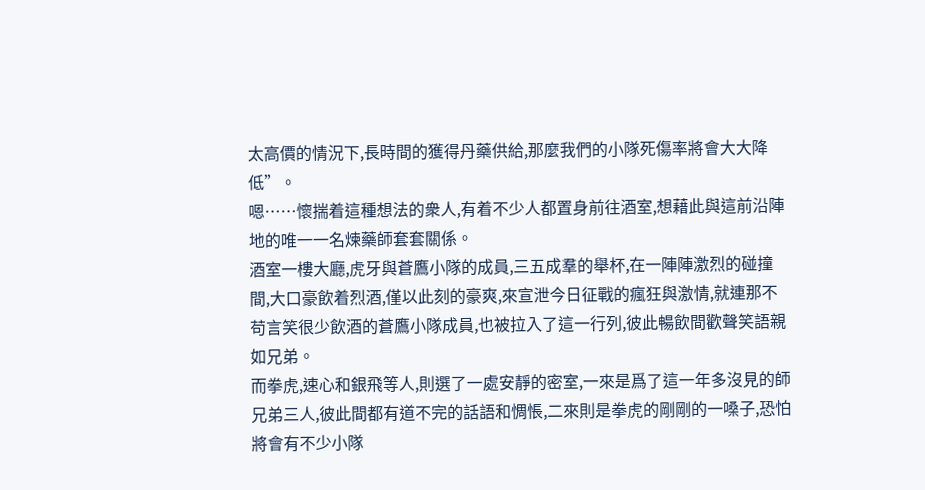太高價的情況下,長時間的獲得丹藥供給,那麼我們的小隊死傷率將會大大降低”。
嗯……懷揣着這種想法的衆人,有着不少人都置身前往酒室,想藉此與這前沿陣地的唯一一名煉藥師套套關係。
酒室一樓大廳,虎牙與蒼鷹小隊的成員,三五成羣的舉杯,在一陣陣激烈的碰撞間,大口豪飲着烈酒,僅以此刻的豪爽,來宣泄今日征戰的瘋狂與激情,就連那不苟言笑很少飲酒的蒼鷹小隊成員,也被拉入了這一行列,彼此暢飲間歡聲笑語親如兄弟。
而拳虎,速心和銀飛等人,則選了一處安靜的密室,一來是爲了這一年多沒見的師兄弟三人,彼此間都有道不完的話語和惆悵,二來則是拳虎的剛剛的一嗓子,恐怕將會有不少小隊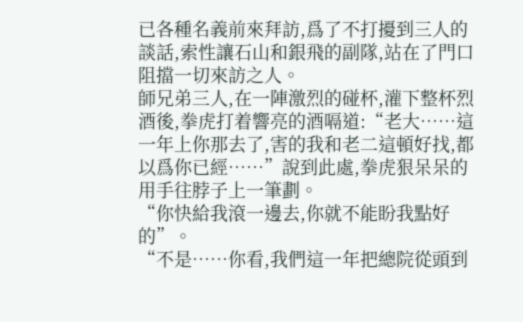已各種名義前來拜訪,爲了不打擾到三人的談話,索性讓石山和銀飛的副隊,站在了門口阻擋一切來訪之人。
師兄弟三人,在一陣激烈的碰杯,灌下整杯烈酒後,拳虎打着響亮的酒嗝道:“老大……這一年上你那去了,害的我和老二這頓好找,都以爲你已經……”說到此處,拳虎狠呆呆的用手往脖子上一筆劃。
“你快給我滾一邊去,你就不能盼我點好的”。
“不是……你看,我們這一年把總院從頭到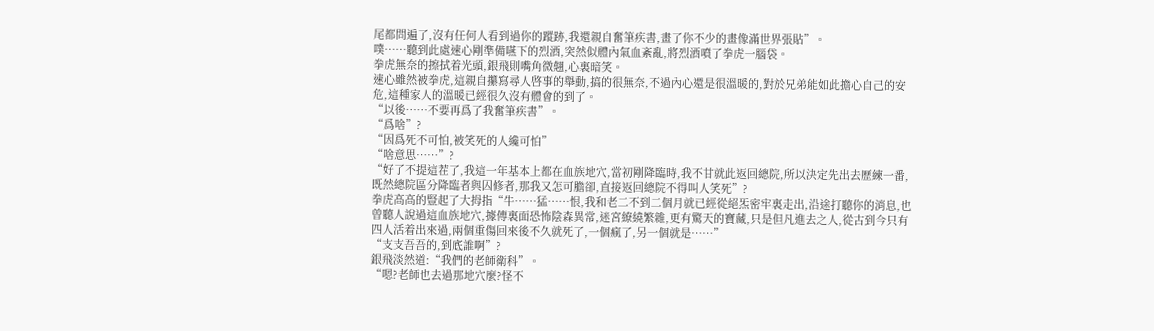尾都問遍了,沒有任何人看到過你的蹤跡,我還親自奮筆疾書,畫了你不少的畫像滿世界張貼”。
噗……聽到此處速心剛準備嚥下的烈酒,突然似體內氣血紊亂,將烈酒噴了拳虎一腦袋。
拳虎無奈的擦拭着光頭,銀飛則嘴角微翹,心裏暗笑。
速心雖然被拳虎,這親自攥寫尋人啓事的舉動,搞的很無奈,不過內心還是很溫暖的,對於兄弟能如此擔心自己的安危,這種家人的溫暖已經很久沒有體會的到了。
“以後……不要再爲了我奮筆疾書”。
“爲啥”?
“因爲死不可怕,被笑死的人纔可怕”
“啥意思……”?
“好了不提這茬了,我這一年基本上都在血族地穴,當初剛降臨時,我不甘就此返回總院,所以決定先出去歷練一番,既然總院區分降臨者與囚修者,那我又怎可膽卻,直接返回總院不得叫人笑死”?
拳虎高高的豎起了大拇指“牛……猛……恨,我和老二不到二個月就已經從絕炁密牢裏走出,沿途打聽你的消息,也曾聽人說過這血族地穴,據傳裏面恐怖陰森異常,迷宮繚繞繁雜,更有驚天的寶藏,只是但凡進去之人,從古到今只有四人活着出來過,兩個重傷回來後不久就死了,一個瘋了,另一個就是……”
“支支吾吾的,到底誰啊”?
銀飛淡然道:“我們的老師衛科”。
“嗯?老師也去過那地穴麼?怪不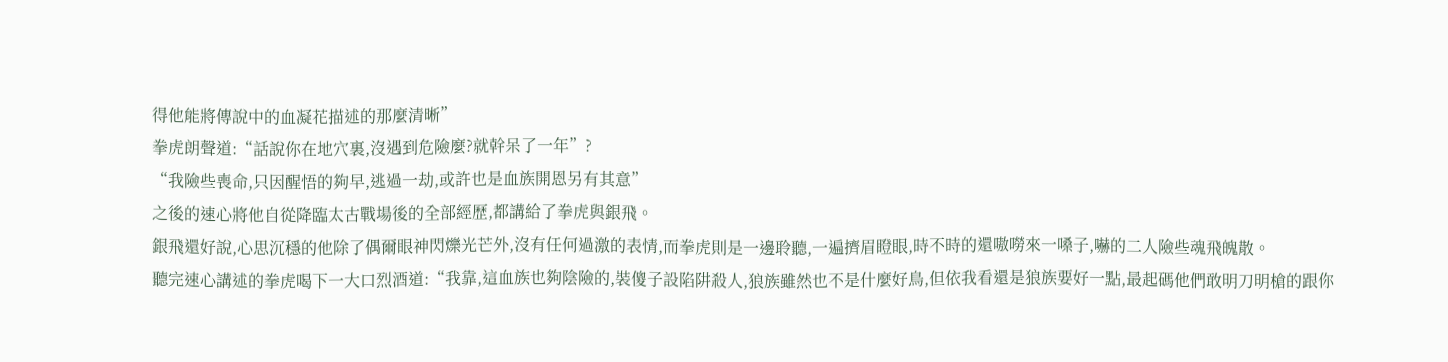得他能將傳說中的血凝花描述的那麼清晰”
拳虎朗聲道:“話說你在地穴裏,沒遇到危險麼?就幹呆了一年”?
“我險些喪命,只因醒悟的夠早,逃過一劫,或許也是血族開恩另有其意”
之後的速心將他自從降臨太古戰場後的全部經歷,都講給了拳虎與銀飛。
銀飛還好說,心思沉穩的他除了偶爾眼神閃爍光芒外,沒有任何過激的表情,而拳虎則是一邊聆聽,一遍擠眉瞪眼,時不時的還嗷嘮來一嗓子,嚇的二人險些魂飛魄散。
聽完速心講述的拳虎喝下一大口烈酒道:“我靠,這血族也夠陰險的,裝傻子設陷阱殺人,狼族雖然也不是什麼好鳥,但依我看還是狼族要好一點,最起碼他們敢明刀明槍的跟你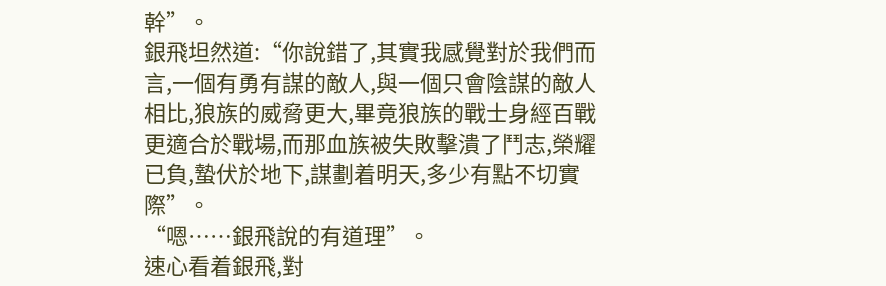幹”。
銀飛坦然道:“你說錯了,其實我感覺對於我們而言,一個有勇有謀的敵人,與一個只會陰謀的敵人相比,狼族的威脅更大,畢竟狼族的戰士身經百戰更適合於戰場,而那血族被失敗擊潰了鬥志,榮耀已負,蟄伏於地下,謀劃着明天,多少有點不切實際”。
“嗯……銀飛說的有道理”。
速心看着銀飛,對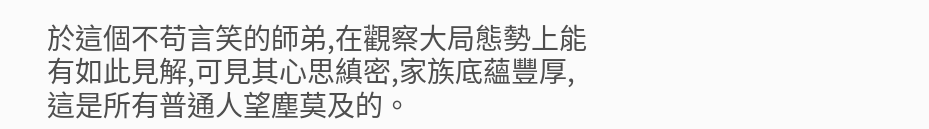於這個不苟言笑的師弟,在觀察大局態勢上能有如此見解,可見其心思縝密,家族底蘊豐厚,這是所有普通人望塵莫及的。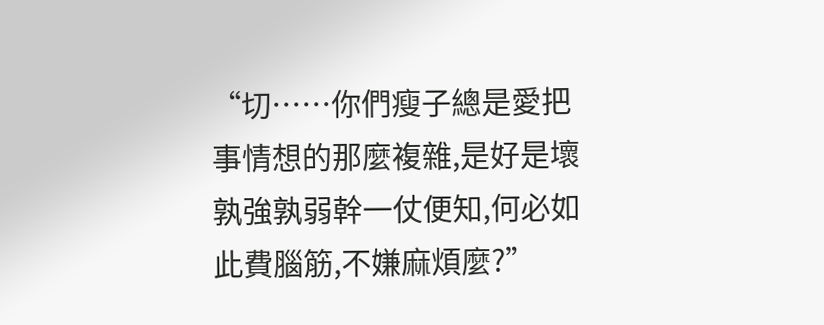“切……你們瘦子總是愛把事情想的那麼複雜,是好是壞孰強孰弱幹一仗便知,何必如此費腦筋,不嫌麻煩麼?”